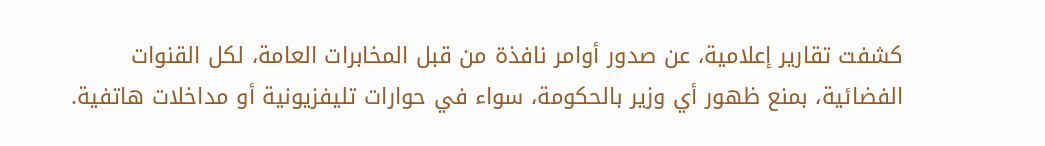كشفت تقارير إعلامية، عن صدور أوامر نافذة من قبل المخابرات العامة، لكل القنوات الفضائية، بمنع ظهور أي وزير بالحكومة، سواء في حوارات تليفزيونية أو مداخلات هاتفية.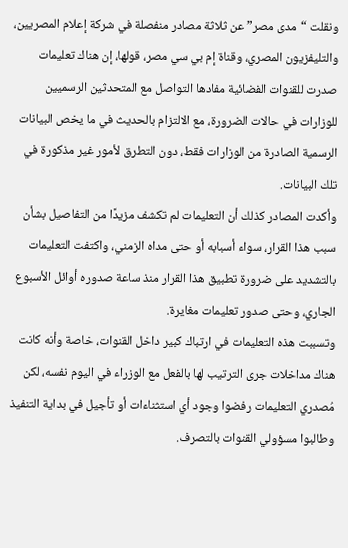ونقلت “مدى مصر” عن ثلاثة مصادر منفصلة في شركة إعلام المصريين، والتليفزيون المصري، وقناة إم بي سي مصر، قولها، إن هناك تعليمات صدرت للقنوات الفضائية مفادها التواصل مع المتحدثين الرسميين للوزارات في حالات الضرورة، مع الالتزام بالحديث في ما يخص البيانات الرسمية الصادرة من الوزارات فقط، دون التطرق لأمور غير مذكورة في تلك البيانات.
وأكدت المصادر كذلك أن التعليمات لم تكشف مزيدًا من التفاصيل بشأن سبب هذا القرار، سواء أسبابه أو حتى مداه الزمني، واكتفت التعليمات بالتشديد على ضرورة تطبيق هذا القرار منذ ساعة صدوره أوائل الأسبوع الجاري، وحتى صدور تعليمات مغايرة.
وتسببت هذه التعليمات في ارتباك كبير داخل القنوات، خاصة وأنه كانت هناك مداخلات جرى الترتيب لها بالفعل مع الوزراء في اليوم نفسه، لكن مُصدري التعليمات رفضوا وجود أي استثناءات أو تأجيل في بداية التنفيذ وطالبوا مسؤولي القنوات بالتصرف.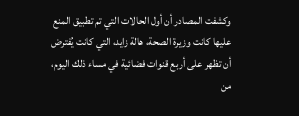وكشفت المصادر أن أول الحالات التي تم تطبيق المنع عليها كانت وزيرة الصحة، هالة زايد، التي كانت يُفترض أن تظهر على أربع قنوات فضائية في مساء ذلك اليوم، من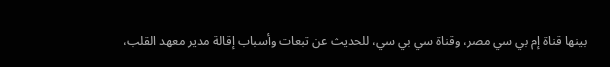بينها قناة إم بي سي مصر، وقناة سي بي سي، للحديث عن تبعات وأسباب إقالة مدير معهد القلب،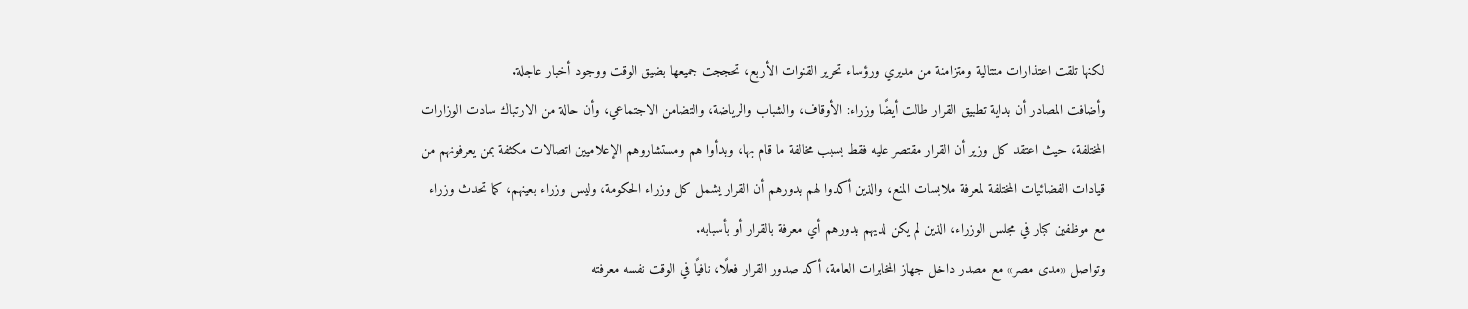لكنها تلقت اعتذارات متتالية ومتزامنة من مديري ورؤساء تحرير القنوات الأربع، تحججت جميعها بضيق الوقت ووجود أخبار عاجلة.
وأضافت المصادر أن بداية تطبيق القرار طالت أيضًا وزراء: الأوقاف، والشباب والرياضة، والتضامن الاجتماعي، وأن حالة من الارتباك سادت الوزارات المختلفة، حيث اعتقد كل وزير أن القرار مقتصر عليه فقط بسبب مخالفة ما قام بها، وبدأوا هم ومستشاروهم الإعلاميين اتصالات مكثفة بمن يعرفونهم من قيادات الفضائيات المختلفة لمعرفة ملابسات المنع، والذين أكدوا لهم بدورهم أن القرار يشمل كل وزراء الحكومة، وليس وزراء بعينهم، كما تحدث وزراء مع موظفين كبار في مجلس الوزراء، الذين لم يكن لديهم بدورهم أي معرفة بالقرار أو بأسبابه.
وتواصل «مدى مصر» مع مصدر داخل جهاز المخابرات العامة، أكد صدور القرار فعلًا، نافيًا في الوقت نفسه معرفته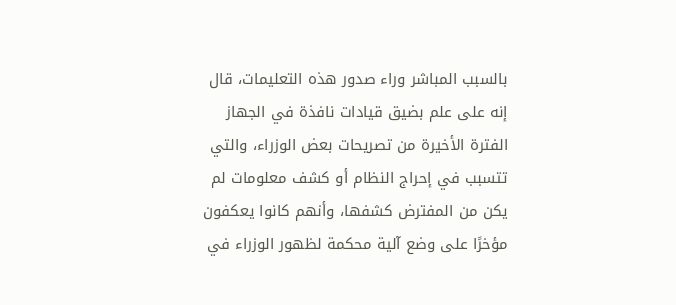بالسبب المباشر وراء صدور هذه التعليمات، قال إنه على علم بضيق قيادات نافذة في الجهاز الفترة الأخيرة من تصريحات بعض الوزراء، والتي تتسبب في إحراج النظام أو كشف معلومات لم يكن من المفترض كشفها، وأنهم كانوا يعكفون مؤخرًا على وضع آلية محكمة لظهور الوزراء في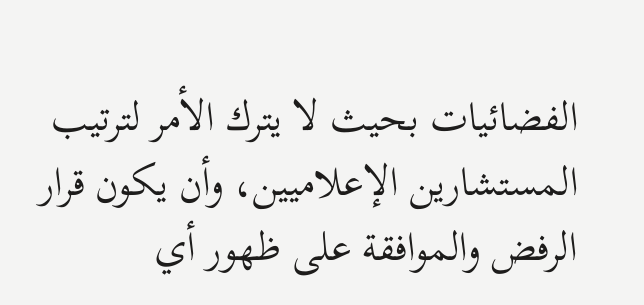الفضائيات بحيث لا يترك الأمر لترتيب المستشارين الإعلاميين، وأن يكون قرار الرفض والموافقة على ظهور أي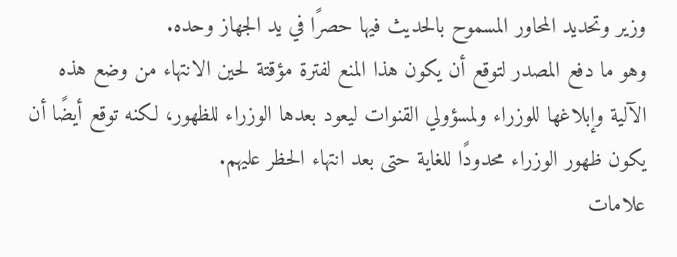وزير وتحديد المحاور المسموح بالحديث فيها حصرًا في يد الجهاز وحده.
وهو ما دفع المصدر لتوقع أن يكون هذا المنع لفترة مؤقتة لحين الانتهاء من وضع هذه الآلية وإبلاغها للوزراء ولمسؤولي القنوات ليعود بعدها الوزراء للظهور، لكنه توقع أيضًا أن يكون ظهور الوزراء محدودًا للغاية حتى بعد انتهاء الحظر عليهم.
علامات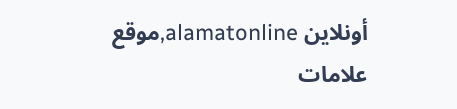أونلاين alamatonline,موقع علامات